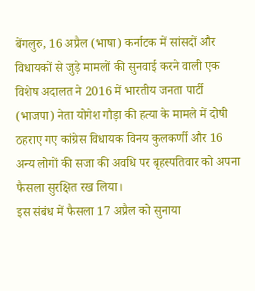बेंगलुरु, 16 अप्रैल (भाषा) कर्नाटक में सांसदों और विधायकों से जुड़े मामलों की सुनवाई करने वाली एक विशेष अदालत ने 2016 में भारतीय जनता पार्टी (भाजपा) नेता योगेश गौड़ा की हत्या के मामले में दोषी ठहराए गए कांग्रेस विधायक विनय कुलकर्णी और 16 अन्य लोगों की सजा की अवधि पर बृहस्पतिवार को अपना फैसला सुरक्षित रख लिया।
इस संबंध में फैसला 17 अप्रैल को सुनाया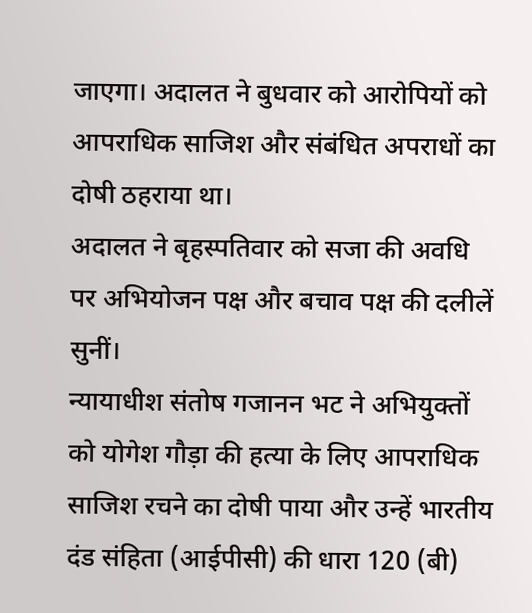जाएगा। अदालत ने बुधवार को आरोपियों को आपराधिक साजिश और संबंधित अपराधों का दोषी ठहराया था।
अदालत ने बृहस्पतिवार को सजा की अवधि पर अभियोजन पक्ष और बचाव पक्ष की दलीलें सुनीं।
न्यायाधीश संतोष गजानन भट ने अभियुक्तों को योगेश गौड़ा की हत्या के लिए आपराधिक साजिश रचने का दोषी पाया और उन्हें भारतीय दंड संहिता (आईपीसी) की धारा 120 (बी)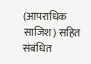(आपराधिक साजिश) सहित संबंधित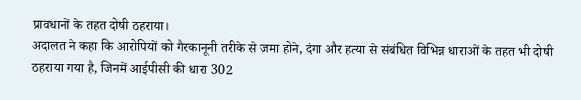प्रावधानों के तहत दोषी ठहराया।
अदालत ने कहा कि आरोपियों को गैरकानूनी तरीके से जमा होने, दंगा और हत्या से संबंधित विभिन्न धाराओं के तहत भी दोषी ठहराया गया है, जिनमें आईपीसी की धारा 302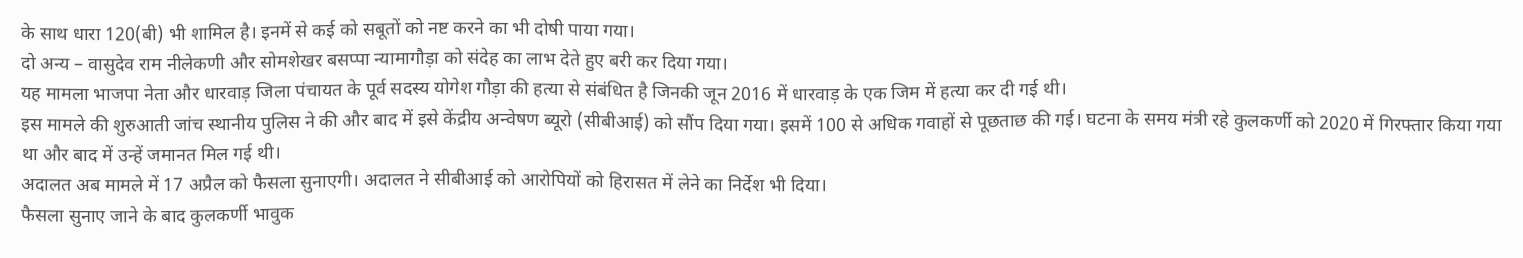के साथ धारा 120(बी) भी शामिल है। इनमें से कई को सबूतों को नष्ट करने का भी दोषी पाया गया।
दो अन्य – वासुदेव राम नीलेकणी और सोमशेखर बसप्पा न्यामागौड़ा को संदेह का लाभ देते हुए बरी कर दिया गया।
यह मामला भाजपा नेता और धारवाड़ जिला पंचायत के पूर्व सदस्य योगेश गौड़ा की हत्या से संबंधित है जिनकी जून 2016 में धारवाड़ के एक जिम में हत्या कर दी गई थी।
इस मामले की शुरुआती जांच स्थानीय पुलिस ने की और बाद में इसे केंद्रीय अन्वेषण ब्यूरो (सीबीआई) को सौंप दिया गया। इसमें 100 से अधिक गवाहों से पूछताछ की गई। घटना के समय मंत्री रहे कुलकर्णी को 2020 में गिरफ्तार किया गया था और बाद में उन्हें जमानत मिल गई थी।
अदालत अब मामले में 17 अप्रैल को फैसला सुनाएगी। अदालत ने सीबीआई को आरोपियों को हिरासत में लेने का निर्देश भी दिया।
फैसला सुनाए जाने के बाद कुलकर्णी भावुक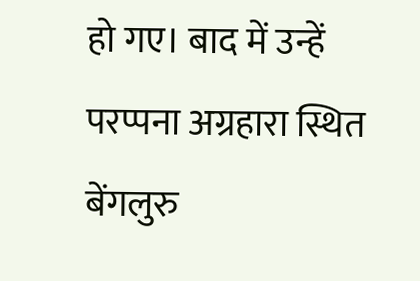हो गए। बाद में उन्हें परप्पना अग्रहारा स्थित बेंगलुरु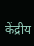केंद्रीय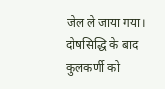जेल ले जाया गया।
दोषसिद्धि के बाद कुलकर्णी को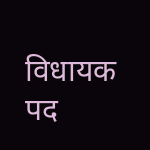विधायक पद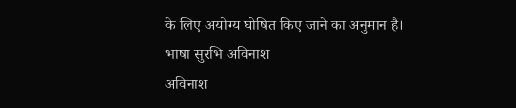के लिए अयोग्य घोषित किए जाने का अनुमान है।
भाषा सुरभि अविनाश
अविनाश